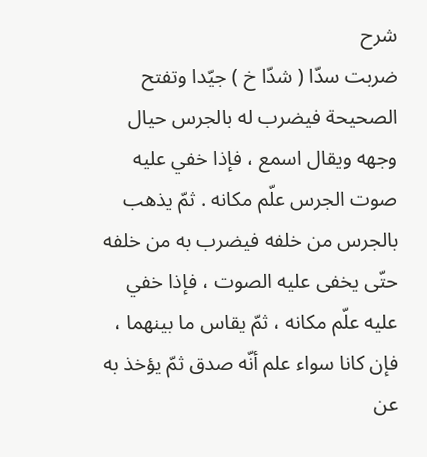شرح
ضربت سدّا ( شدّا خ ) جيّدا وتفتح الصحيحة فيضرب له بالجرس حيال وجهه ويقال اسمع ، فإذا خفي عليه صوت الجرس علّم مكانه . ثمّ يذهب بالجرس من خلفه فيضرب به من خلفه حتّى يخفى عليه الصوت ، فإذا خفي عليه علّم مكانه ، ثمّ يقاس ما بينهما ، فإن كانا سواء علم أنّه صدق ثمّ يؤخذ به عن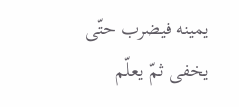يمينه فيضرب حتّى يخفى ثمّ يعلّم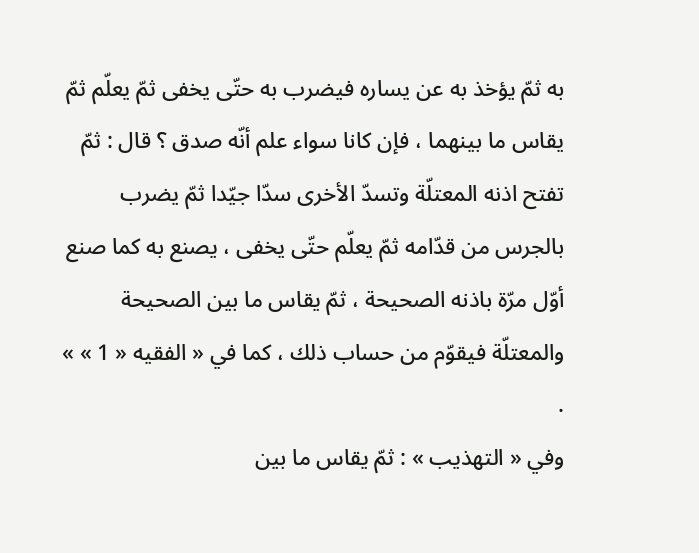به ثمّ يؤخذ به عن يساره فيضرب به حتّى يخفى ثمّ يعلّم ثمّ يقاس ما بينهما ، فإن كانا سواء علم أنّه صدق ؟ قال : ثمّ تفتح اذنه المعتلّة وتسدّ الأخرى سدّا جيّدا ثمّ يضرب بالجرس من قدّامه ثمّ يعلّم حتّى يخفى ، يصنع به كما صنع أوّل مرّة باذنه الصحيحة ، ثمّ يقاس ما بين الصحيحة والمعتلّة فيقوّم من حساب ذلك ، كما في « الفقيه « 1 » » .
وفي « التهذيب » : ثمّ يقاس ما بين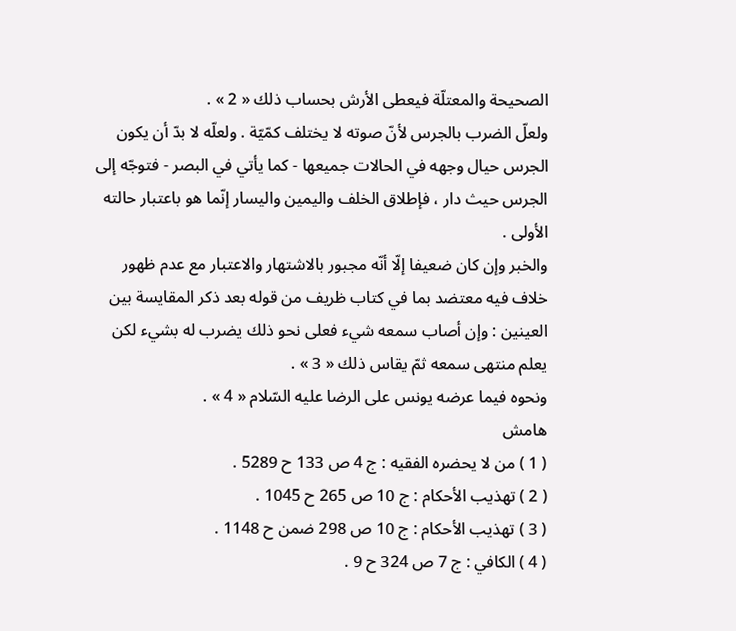الصحيحة والمعتلّة فيعطى الأرش بحساب ذلك « 2 » .
ولعلّ الضرب بالجرس لأنّ صوته لا يختلف كمّيّة . ولعلّه لا بدّ أن يكون الجرس حيال وجهه في الحالات جميعها - كما يأتي في البصر - فتوجّه إلى الجرس حيث دار ، فإطلاق الخلف واليمين واليسار إنّما هو باعتبار حالته الأولى .
والخبر وإن كان ضعيفا إلّا أنّه مجبور بالاشتهار والاعتبار مع عدم ظهور خلاف فيه معتضد بما في كتاب ظريف من قوله بعد ذكر المقايسة بين العينين : وإن أصاب سمعه شيء فعلى نحو ذلك يضرب له بشيء لكن يعلم منتهى سمعه ثمّ يقاس ذلك « 3 » .
ونحوه فيما عرضه يونس على الرضا عليه السّلام « 4 » .
هامش
( 1 ) من لا يحضره الفقيه : ج 4 ص 133 ح 5289 .
( 2 ) تهذيب الأحكام : ج 10 ص 265 ح 1045 .
( 3 ) تهذيب الأحكام : ج 10 ص 298 ضمن ح 1148 .
( 4 ) الكافي : ج 7 ص 324 ح 9 .